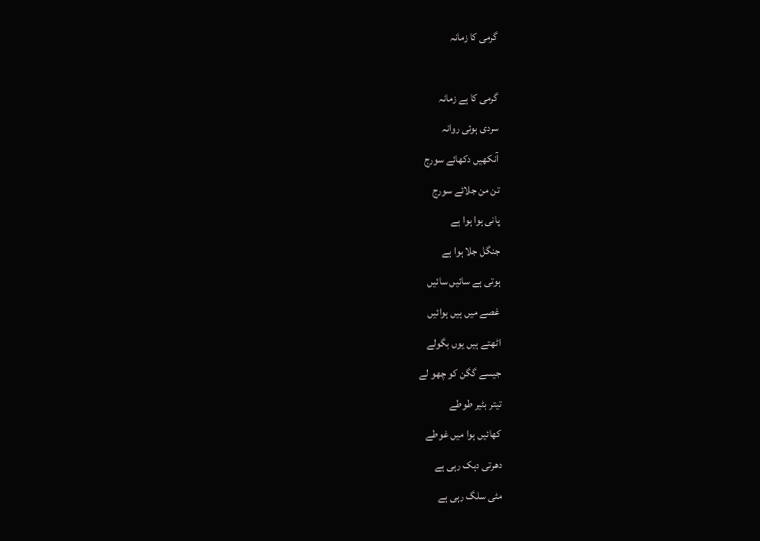گرمی کا زمانہ

گرمی کا ہے زمانہ
سردی ہوئی روانہ
آنکھیں دکھائے سورج
تن من جلائے سورج
پانی ہوا ہوا ہے
جنگل جلا ہوا ہے
ہوتی ہے سائیں سائیں
غصے میں ہیں ہوائیں
اٹھتے ہیں یوں بگولے
جیسے گگن کو چھو لے
تیتر بٹیر طوطے
کھائیں ہوا میں غوطے
دھرتی دہک رہی ہے
مٹی سلگ رہی ہے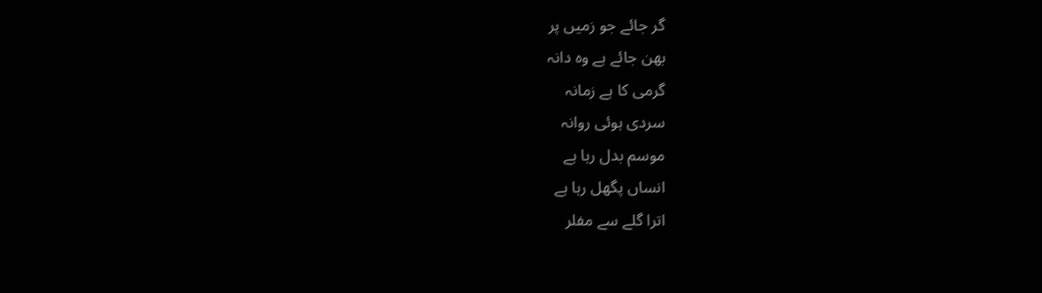گر جائے جو زمیں پر
بھن جائے ہے وہ دانہ
گرمی کا ہے زمانہ
سردی ہوئی روانہ
موسم بدل رہا ہے
انساں پگھل رہا ہے
اترا گلے سے مفلر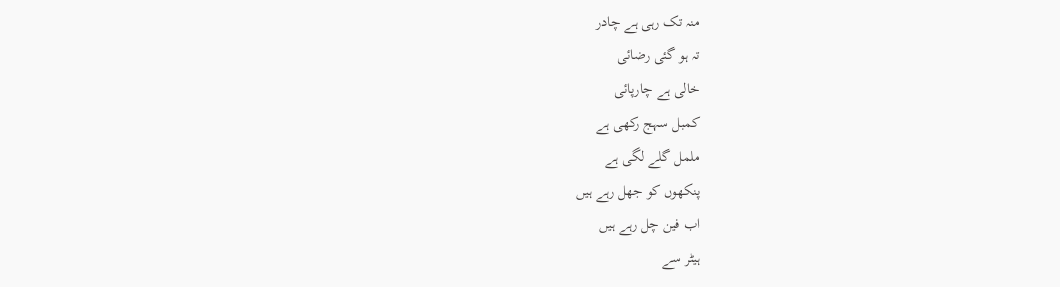منہ تک رہی ہے چادر
تہ ہو گئی رضائی
خالی ہے چارپائی
کمبل سہج رکھی ہے
ململ گلے لگی ہے
پنکھوں کو جھل رہے ہیں
اب فین چل رہے ہیں
ہیٹر سے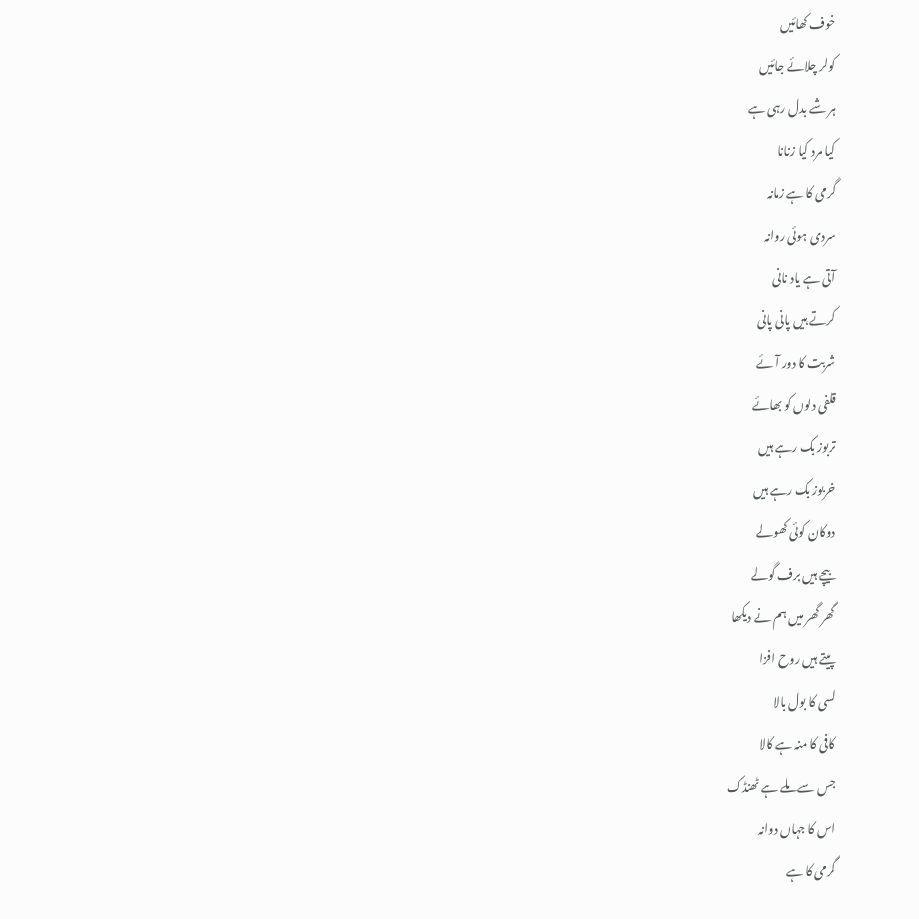خوف کھائیں
کولر چلائے جائیں
ہر شے بدل رہی ہے
کیا مرد کیا زنانا
گرمی کا ہے زمانہ
سردی ہوئی روانہ
آتی ہے یاد نانی
کرتے ہیں پانی پانی
شربت کا دور آئے
قلفی دلوں کو بھائے
تربوز بک رہے ہیں
خربوز بک رہے ہیں
دوکان کوئی کھولے
بیچے ہیں برف گولے
گھر گھر میں ہم نے دیکھا
پیتے ہیں روح افزا
لسی کا بول بالا
کافی کا منہ ہے کالا
جس سے ملے ہے ٹھنڈک
اس کا جہاں دوانہ
گرمی کا ہے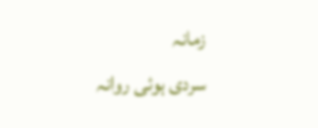زمانہ
سردی ہوئی روانہ